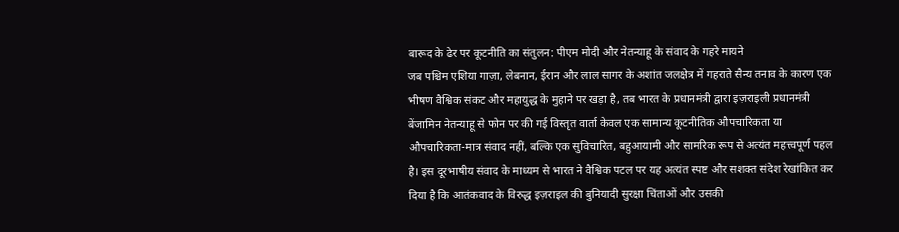बारूद के ढेर पर कूटनीति का संतुलन: पीएम मोदी और नेतन्याहू के संवाद के गहरे मायने
जब पश्चिम एशिया गाज़ा, लेबनान, ईरान और लाल सागर के अशांत जलक्षेत्र में गहराते सैन्य तनाव के कारण एक भीषण वैश्विक संकट और महायुद्ध के मुहाने पर खड़ा है, तब भारत के प्रधानमंत्री द्वारा इज़राइली प्रधानमंत्री बेंजामिन नेतन्याहू से फोन पर की गई विस्तृत वार्ता केवल एक सामान्य कूटनीतिक औपचारिकता या औपचारिकता-मात्र संवाद नहीं, बल्कि एक सुविचारित, बहुआयामी और सामरिक रूप से अत्यंत महत्त्वपूर्ण पहल है। इस दूरभाषीय संवाद के माध्यम से भारत ने वैश्विक पटल पर यह अत्यंत स्पष्ट और सशक्त संदेश रेखांकित कर दिया है कि आतंकवाद के विरुद्ध इज़राइल की बुनियादी सुरक्षा चिंताओं और उसकी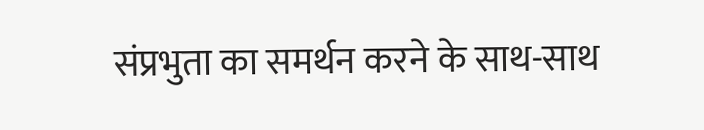संप्रभुता का समर्थन करने के साथ-साथ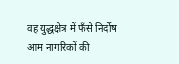वह युद्धक्षेत्र में फँसे निर्दोष आम नागरिकों की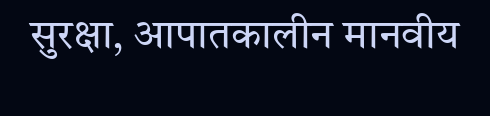सुरक्षा, आपातकालीन मानवीय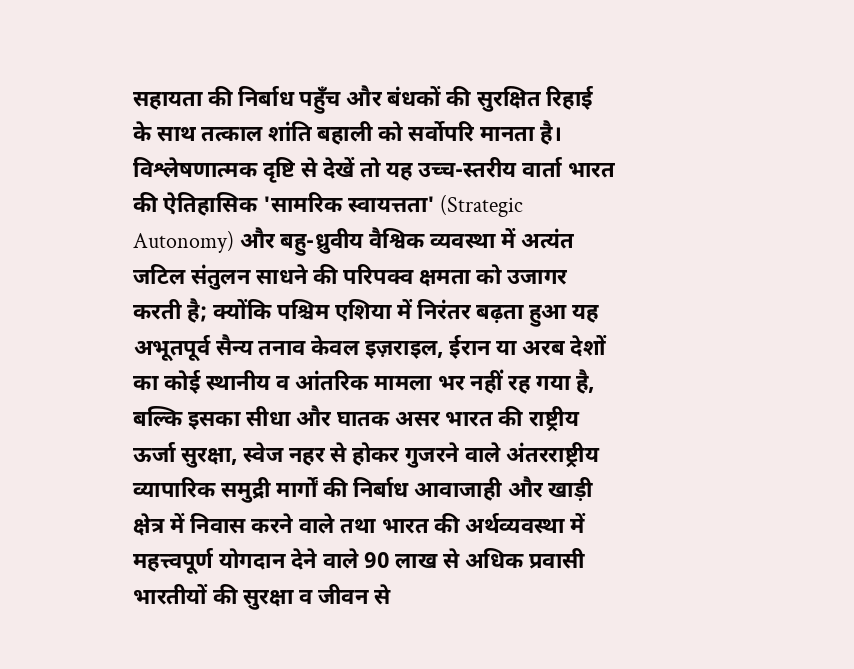सहायता की निर्बाध पहुँच और बंधकों की सुरक्षित रिहाई के साथ तत्काल शांति बहाली को सर्वोपरि मानता है।
विश्लेषणात्मक दृष्टि से देखें तो यह उच्च-स्तरीय वार्ता भारत की ऐतिहासिक 'सामरिक स्वायत्तता' (Strategic Autonomy) और बहु-ध्रुवीय वैश्विक व्यवस्था में अत्यंत जटिल संतुलन साधने की परिपक्व क्षमता को उजागर करती है; क्योंकि पश्चिम एशिया में निरंतर बढ़ता हुआ यह अभूतपूर्व सैन्य तनाव केवल इज़राइल, ईरान या अरब देशों का कोई स्थानीय व आंतरिक मामला भर नहीं रह गया है, बल्कि इसका सीधा और घातक असर भारत की राष्ट्रीय ऊर्जा सुरक्षा, स्वेज नहर से होकर गुजरने वाले अंतरराष्ट्रीय व्यापारिक समुद्री मार्गों की निर्बाध आवाजाही और खाड़ी क्षेत्र में निवास करने वाले तथा भारत की अर्थव्यवस्था में महत्त्वपूर्ण योगदान देने वाले 90 लाख से अधिक प्रवासी भारतीयों की सुरक्षा व जीवन से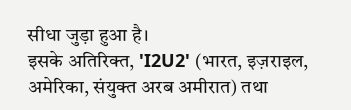सीधा जुड़ा हुआ है।
इसके अतिरिक्त, 'I2U2' (भारत, इज़राइल, अमेरिका, संयुक्त अरब अमीरात) तथा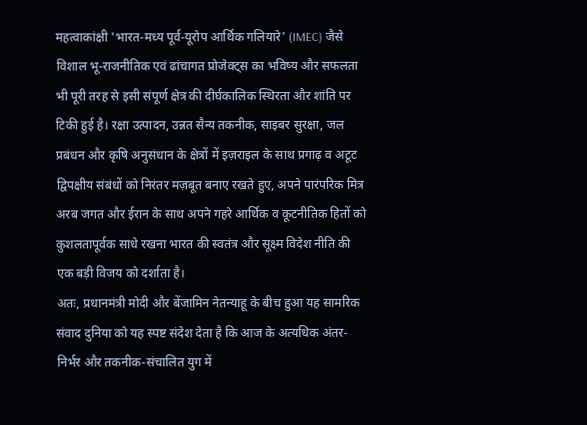महत्वाकांक्षी 'भारत-मध्य पूर्व-यूरोप आर्थिक गलियारे' (IMEC) जैसे विशाल भू-राजनीतिक एवं ढांचागत प्रोजेक्ट्स का भविष्य और सफलता भी पूरी तरह से इसी संपूर्ण क्षेत्र की दीर्घकालिक स्थिरता और शांति पर टिकी हुई है। रक्षा उत्पादन, उन्नत सैन्य तकनीक, साइबर सुरक्षा, जल प्रबंधन और कृषि अनुसंधान के क्षेत्रों में इज़राइल के साथ प्रगाढ़ व अटूट द्विपक्षीय संबंधों को निरंतर मज़बूत बनाए रखते हुए, अपने पारंपरिक मित्र अरब जगत और ईरान के साथ अपने गहरे आर्थिक व कूटनीतिक हितों को कुशलतापूर्वक साधे रखना भारत की स्वतंत्र और सूक्ष्म विदेश नीति की एक बड़ी विजय को दर्शाता है।
अतः, प्रधानमंत्री मोदी और बेंजामिन नेतन्याहू के बीच हुआ यह सामरिक संवाद दुनिया को यह स्पष्ट संदेश देता है कि आज के अत्यधिक अंतर-निर्भर और तकनीक-संचालित युग में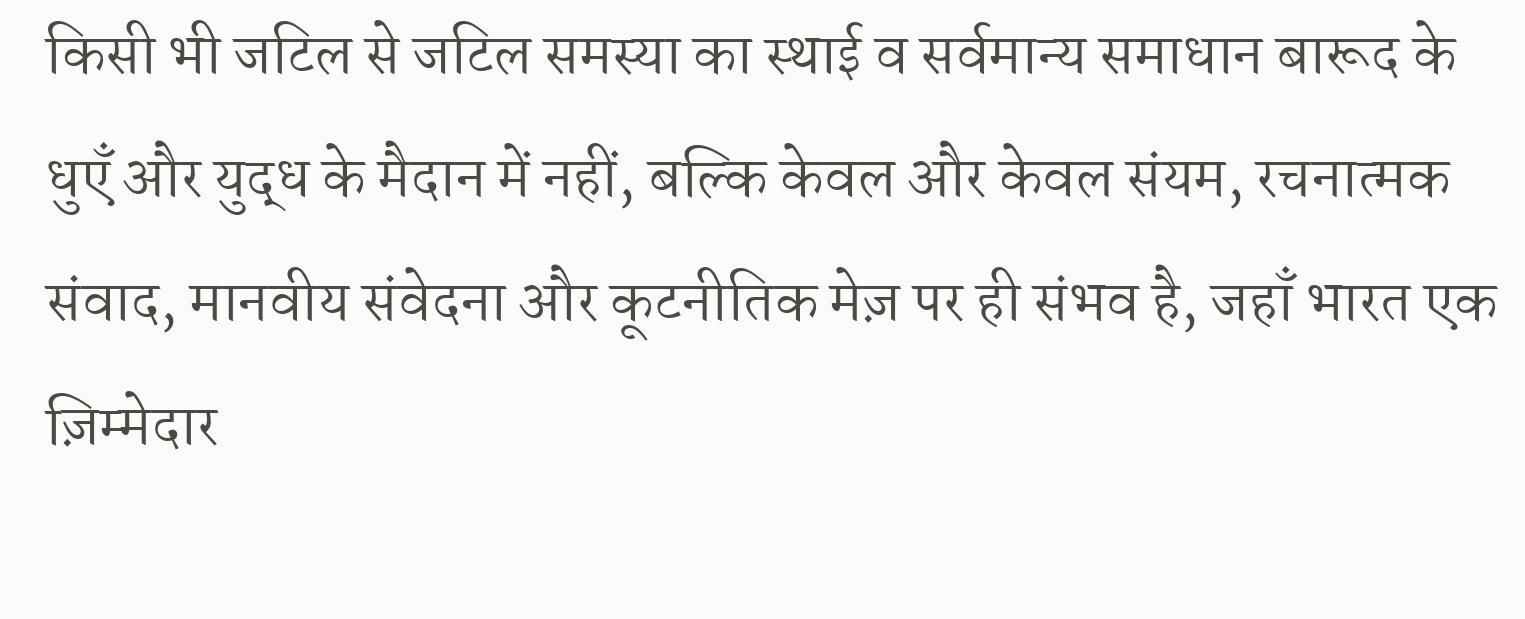किसी भी जटिल से जटिल समस्या का स्थाई व सर्वमान्य समाधान बारूद के धुएँ और युद्ध के मैदान में नहीं, बल्कि केवल और केवल संयम, रचनात्मक संवाद, मानवीय संवेदना और कूटनीतिक मेज़ पर ही संभव है, जहाँ भारत एक ज़िम्मेदार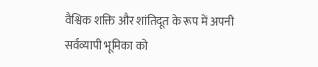वैश्विक शक्ति और शांतिदूत के रूप में अपनी सर्वव्यापी भूमिका को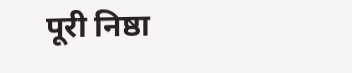पूरी निष्ठा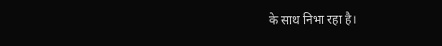के साथ निभा रहा है।